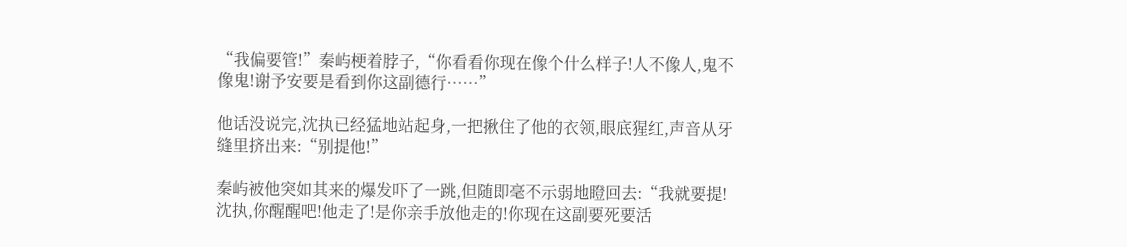“我偏要管!”秦屿梗着脖子,“你看看你现在像个什么样子!人不像人,鬼不像鬼!谢予安要是看到你这副德行……”

他话没说完,沈执已经猛地站起身,一把揪住了他的衣领,眼底猩红,声音从牙缝里挤出来:“别提他!”

秦屿被他突如其来的爆发吓了一跳,但随即毫不示弱地瞪回去:“我就要提!沈执,你醒醒吧!他走了!是你亲手放他走的!你现在这副要死要活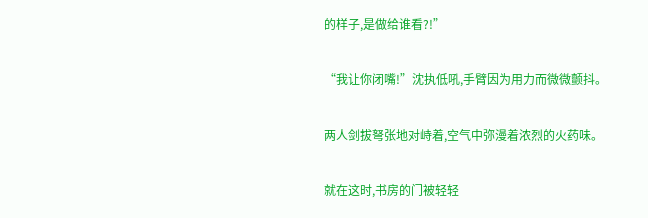的样子,是做给谁看?!”

“我让你闭嘴!”沈执低吼,手臂因为用力而微微颤抖。

两人剑拔弩张地对峙着,空气中弥漫着浓烈的火药味。

就在这时,书房的门被轻轻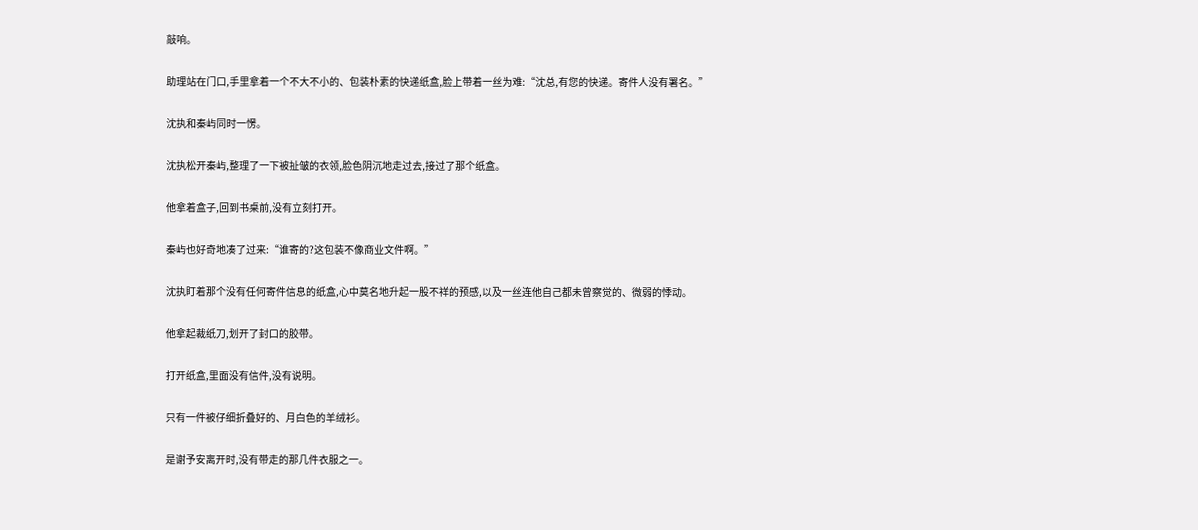敲响。

助理站在门口,手里拿着一个不大不小的、包装朴素的快递纸盒,脸上带着一丝为难:“沈总,有您的快递。寄件人没有署名。”

沈执和秦屿同时一愣。

沈执松开秦屿,整理了一下被扯皱的衣领,脸色阴沉地走过去,接过了那个纸盒。

他拿着盒子,回到书桌前,没有立刻打开。

秦屿也好奇地凑了过来:“谁寄的?这包装不像商业文件啊。”

沈执盯着那个没有任何寄件信息的纸盒,心中莫名地升起一股不祥的预感,以及一丝连他自己都未曾察觉的、微弱的悸动。

他拿起裁纸刀,划开了封口的胶带。

打开纸盒,里面没有信件,没有说明。

只有一件被仔细折叠好的、月白色的羊绒衫。

是谢予安离开时,没有带走的那几件衣服之一。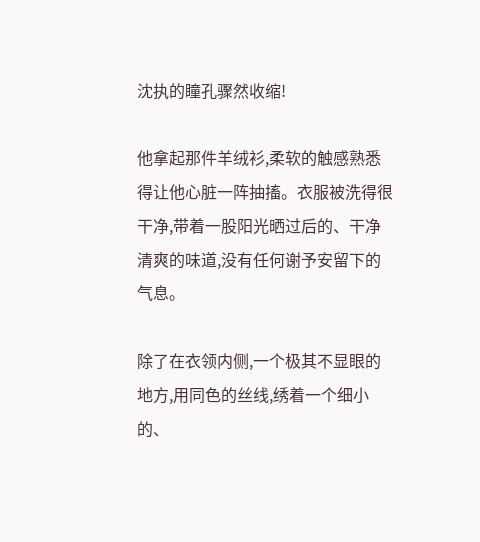沈执的瞳孔骤然收缩!

他拿起那件羊绒衫,柔软的触感熟悉得让他心脏一阵抽搐。衣服被洗得很干净,带着一股阳光晒过后的、干净清爽的味道,没有任何谢予安留下的气息。

除了在衣领内侧,一个极其不显眼的地方,用同色的丝线,绣着一个细小的、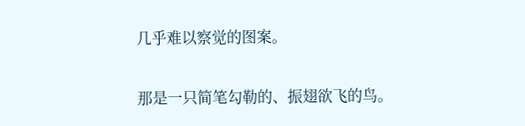几乎难以察觉的图案。

那是一只简笔勾勒的、振翅欲飞的鸟。